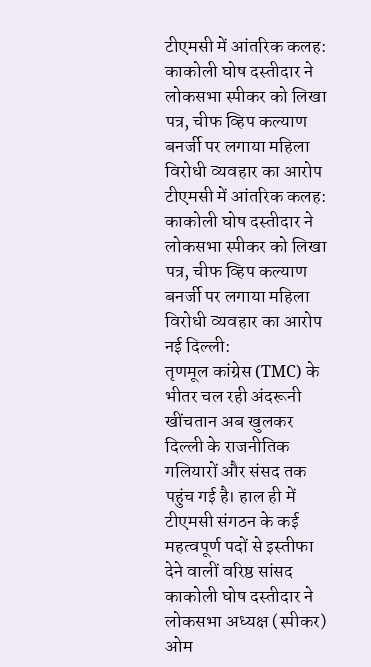टीएमसी में आंतरिक कलह: काकोली घोष दस्तीदार ने लोकसभा स्पीकर को लिखा पत्र, चीफ व्हिप कल्याण बनर्जी पर लगाया महिला विरोधी व्यवहार का आरोप
टीएमसी में आंतरिक कलह: काकोली घोष दस्तीदार ने लोकसभा स्पीकर को लिखा पत्र, चीफ व्हिप कल्याण बनर्जी पर लगाया महिला विरोधी व्यवहार का आरोप
नई दिल्ली:
तृणमूल कांग्रेस (TMC) के भीतर चल रही अंदरूनी खींचतान अब खुलकर दिल्ली के राजनीतिक गलियारों और संसद तक पहुंच गई है। हाल ही में टीएमसी संगठन के कई महत्वपूर्ण पदों से इस्तीफा देने वालीं वरिष्ठ सांसद काकोली घोष दस्तीदार ने लोकसभा अध्यक्ष (स्पीकर) ओम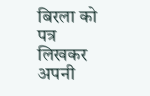बिरला को पत्र लिखकर अपनी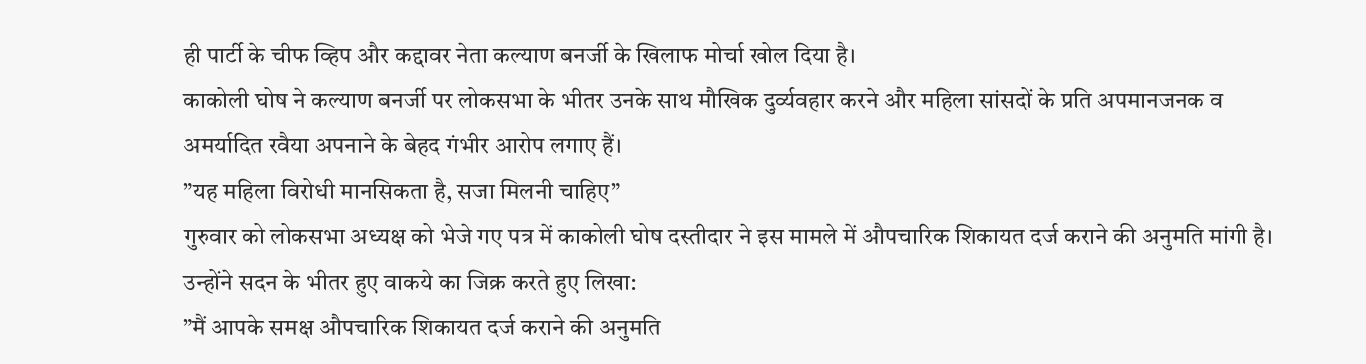ही पार्टी के चीफ व्हिप और कद्दावर नेता कल्याण बनर्जी के खिलाफ मोर्चा खोल दिया है।
काकोली घोष ने कल्याण बनर्जी पर लोकसभा के भीतर उनके साथ मौखिक दुर्व्यवहार करने और महिला सांसदों के प्रति अपमानजनक व अमर्यादित रवैया अपनाने के बेहद गंभीर आरोप लगाए हैं।
”यह महिला विरोधी मानसिकता है, सजा मिलनी चाहिए”
गुरुवार को लोकसभा अध्यक्ष को भेजे गए पत्र में काकोली घोष दस्तीदार ने इस मामले में औपचारिक शिकायत दर्ज कराने की अनुमति मांगी है। उन्होंने सदन के भीतर हुए वाकये का जिक्र करते हुए लिखा:
”मैं आपके समक्ष औपचारिक शिकायत दर्ज कराने की अनुमति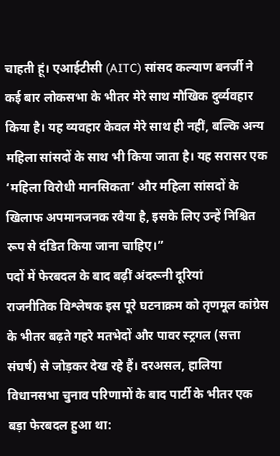चाहती हूं। एआईटीसी (AITC) सांसद कल्याण बनर्जी ने कई बार लोकसभा के भीतर मेरे साथ मौखिक दुर्व्यवहार किया है। यह व्यवहार केवल मेरे साथ ही नहीं, बल्कि अन्य महिला सांसदों के साथ भी किया जाता है। यह सरासर एक ‘महिला विरोधी मानसिकता’ और महिला सांसदों के खिलाफ अपमानजनक रवैया है, इसके लिए उन्हें निश्चित रूप से दंडित किया जाना चाहिए।”
पदों में फेरबदल के बाद बढ़ीं अंदरूनी दूरियां
राजनीतिक विश्लेषक इस पूरे घटनाक्रम को तृणमूल कांग्रेस के भीतर बढ़ते गहरे मतभेदों और पावर स्ट्रगल (सत्ता संघर्ष) से जोड़कर देख रहे हैं। दरअसल, हालिया विधानसभा चुनाव परिणामों के बाद पार्टी के भीतर एक बड़ा फेरबदल हुआ था: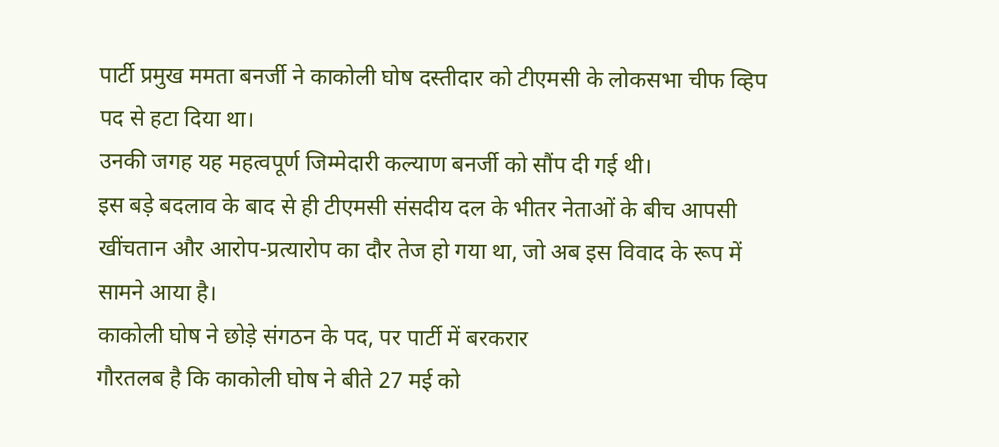पार्टी प्रमुख ममता बनर्जी ने काकोली घोष दस्तीदार को टीएमसी के लोकसभा चीफ व्हिप पद से हटा दिया था।
उनकी जगह यह महत्वपूर्ण जिम्मेदारी कल्याण बनर्जी को सौंप दी गई थी।
इस बड़े बदलाव के बाद से ही टीएमसी संसदीय दल के भीतर नेताओं के बीच आपसी खींचतान और आरोप-प्रत्यारोप का दौर तेज हो गया था, जो अब इस विवाद के रूप में सामने आया है।
काकोली घोष ने छोड़े संगठन के पद, पर पार्टी में बरकरार
गौरतलब है कि काकोली घोष ने बीते 27 मई को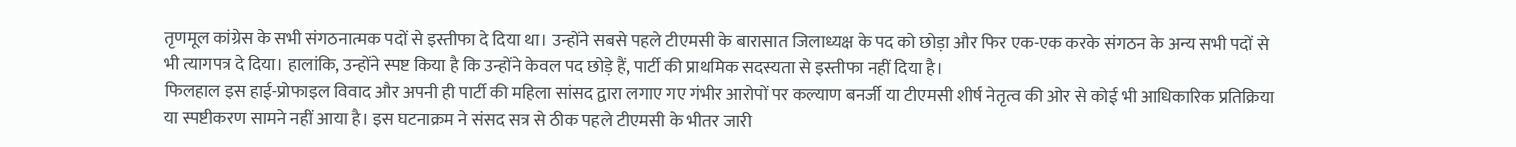तृणमूल कांग्रेस के सभी संगठनात्मक पदों से इस्तीफा दे दिया था। उन्होंने सबसे पहले टीएमसी के बारासात जिलाध्यक्ष के पद को छोड़ा और फिर एक-एक करके संगठन के अन्य सभी पदों से भी त्यागपत्र दे दिया। हालांकि, उन्होंने स्पष्ट किया है कि उन्होंने केवल पद छोड़े हैं, पार्टी की प्राथमिक सदस्यता से इस्तीफा नहीं दिया है।
फिलहाल इस हाई-प्रोफाइल विवाद और अपनी ही पार्टी की महिला सांसद द्वारा लगाए गए गंभीर आरोपों पर कल्याण बनर्जी या टीएमसी शीर्ष नेतृत्व की ओर से कोई भी आधिकारिक प्रतिक्रिया या स्पष्टीकरण सामने नहीं आया है। इस घटनाक्रम ने संसद सत्र से ठीक पहले टीएमसी के भीतर जारी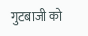गुटबाजी को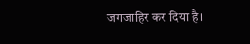जगजाहिर कर दिया है।